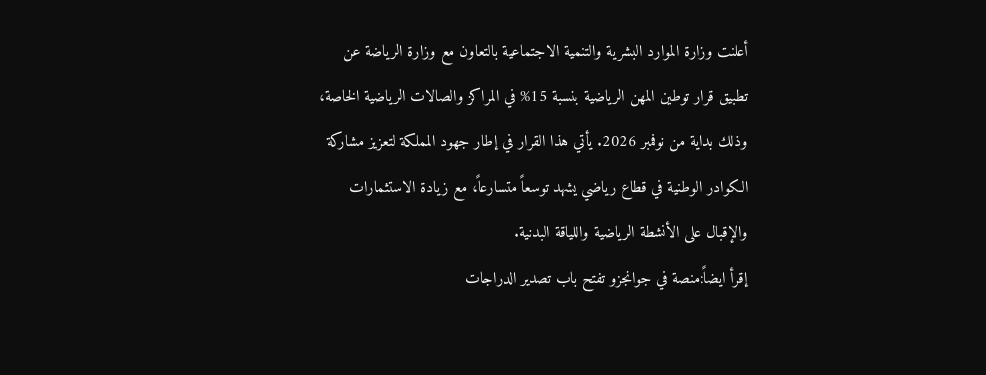أعلنت وزارة الموارد البشرية والتنمية الاجتماعية بالتعاون مع وزارة الرياضة عن تطبيق قرار توطين المهن الرياضية بنسبة 15% في المراكز والصالات الرياضية الخاصة، وذلك بداية من نوفمبر 2026. يأتي هذا القرار في إطار جهود المملكة لتعزيز مشاركة الكوادر الوطنية في قطاع رياضي يشهد توسعاً متسارعاً، مع زيادة الاستثمارات والإقبال على الأنشطة الرياضية واللياقة البدنية.
إقرأ ايضاً:منصة في جوانجزو تفتح باب تصدير الدراجات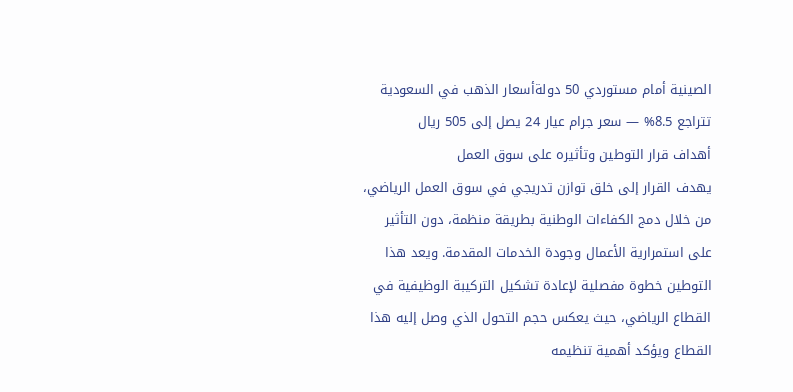الصينية أمام مستوردي 50 دولةأسعار الذهب في السعودية تتراجع 8.5% — سعر جرام عيار 24 يصل إلى 505 ريال
أهداف قرار التوطين وتأثيره على سوق العمل
يهدف القرار إلى خلق توازن تدريجي في سوق العمل الرياضي، من خلال دمج الكفاءات الوطنية بطريقة منظمة، دون التأثير على استمرارية الأعمال وجودة الخدمات المقدمة. ويعد هذا التوطين خطوة مفصلية لإعادة تشكيل التركيبة الوظيفية في القطاع الرياضي، حيث يعكس حجم التحول الذي وصل إليه هذا القطاع ويؤكد أهمية تنظيمه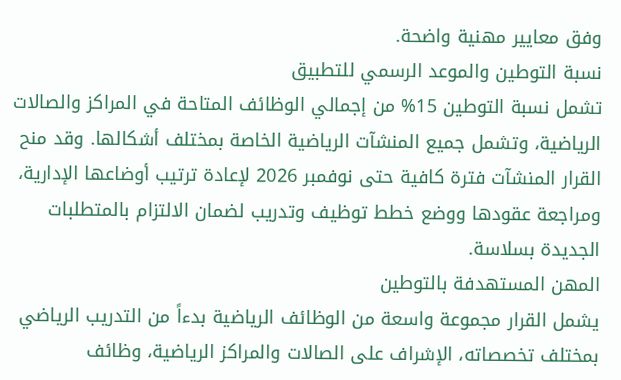وفق معايير مهنية واضحة.
نسبة التوطين والموعد الرسمي للتطبيق
تشمل نسبة التوطين 15% من إجمالي الوظائف المتاحة في المراكز والصالات الرياضية، وتشمل جميع المنشآت الرياضية الخاصة بمختلف أشكالها. وقد منح القرار المنشآت فترة كافية حتى نوفمبر 2026 لإعادة ترتيب أوضاعها الإدارية، ومراجعة عقودها ووضع خطط توظيف وتدريب لضمان الالتزام بالمتطلبات الجديدة بسلاسة.
المهن المستهدفة بالتوطين
يشمل القرار مجموعة واسعة من الوظائف الرياضية بدءاً من التدريب الرياضي بمختلف تخصصاته، الإشراف على الصالات والمراكز الرياضية، وظائف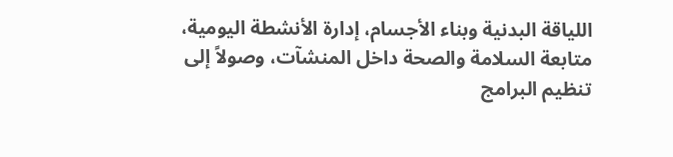اللياقة البدنية وبناء الأجسام، إدارة الأنشطة اليومية، متابعة السلامة والصحة داخل المنشآت، وصولاً إلى تنظيم البرامج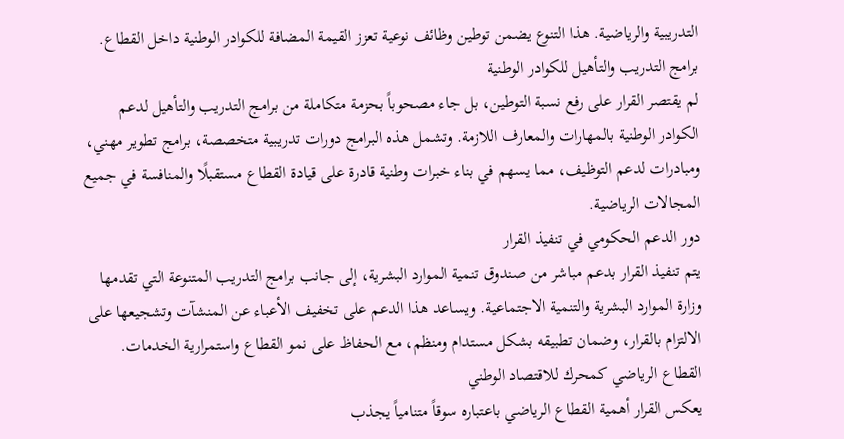التدريبية والرياضية. هذا التنوع يضمن توطين وظائف نوعية تعزز القيمة المضافة للكوادر الوطنية داخل القطاع.
برامج التدريب والتأهيل للكوادر الوطنية
لم يقتصر القرار على رفع نسبة التوطين، بل جاء مصحوباً بحزمة متكاملة من برامج التدريب والتأهيل لدعم الكوادر الوطنية بالمهارات والمعارف اللازمة. وتشمل هذه البرامج دورات تدريبية متخصصة، برامج تطوير مهني، ومبادرات لدعم التوظيف، مما يسهم في بناء خبرات وطنية قادرة على قيادة القطاع مستقبلًا والمنافسة في جميع المجالات الرياضية.
دور الدعم الحكومي في تنفيذ القرار
يتم تنفيذ القرار بدعم مباشر من صندوق تنمية الموارد البشرية، إلى جانب برامج التدريب المتنوعة التي تقدمها وزارة الموارد البشرية والتنمية الاجتماعية. ويساعد هذا الدعم على تخفيف الأعباء عن المنشآت وتشجيعها على الالتزام بالقرار، وضمان تطبيقه بشكل مستدام ومنظم، مع الحفاظ على نمو القطاع واستمرارية الخدمات.
القطاع الرياضي كمحرك للاقتصاد الوطني
يعكس القرار أهمية القطاع الرياضي باعتباره سوقاً متنامياً يجذب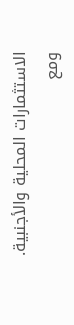الاستثمارات المحلية والأجنبية. ومع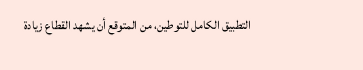التطبيق الكامل للتوطين، من المتوقع أن يشهد القطاع زيادة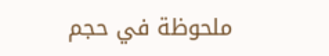ملحوظة في حجم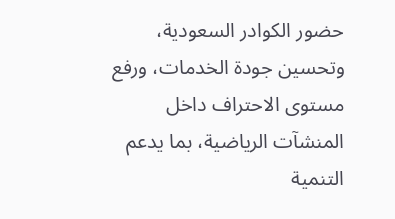حضور الكوادر السعودية، وتحسين جودة الخدمات، ورفع مستوى الاحتراف داخل المنشآت الرياضية، بما يدعم التنمية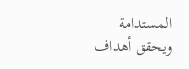المستدامة ويحقق أهداف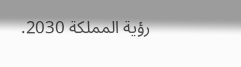رؤية المملكة 2030.